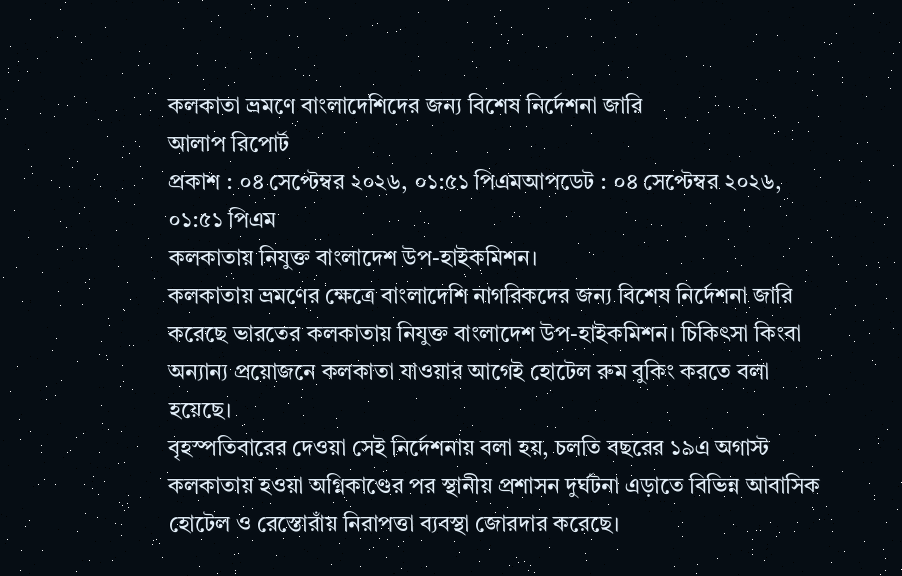কলকাতা ভ্রমণে বাংলাদেশিদের জন্য বিশেষ নির্দেশনা জারি
আলাপ রিপোর্ট
প্রকাশ : ০৪ সেপ্টেম্বর ২০২৬, ০১:৫১ পিএমআপডেট : ০৪ সেপ্টেম্বর ২০২৬, ০১:৫১ পিএম
কলকাতায় নিযুক্ত বাংলাদেশ উপ-হাইকমিশন।
কলকাতায় ভ্রমণের ক্ষেত্রে বাংলাদেশি নাগরিকদের জন্য বিশেষ নির্দেশনা জারি করেছে ভারতের কলকাতায় নিযুক্ত বাংলাদেশ উপ-হাইকমিশন। চিকিৎসা কিংবা অন্যান্য প্রয়োজনে কলকাতা যাওয়ার আগেই হোটেল রুম বুকিং করতে বলা হয়েছে।
বৃহস্পতিবারের দেওয়া সেই নির্দেশনায় বলা হয়, চলতি বছরের ১৯এ অগাস্ট কলকাতায় হওয়া অগ্নিকাণ্ডের পর স্থানীয় প্রশাসন দুর্ঘটনা এড়াতে বিভিন্ন আবাসিক হোটেল ও রেস্তোরাঁয় নিরাপত্তা ব্যবস্থা জোরদার করেছে।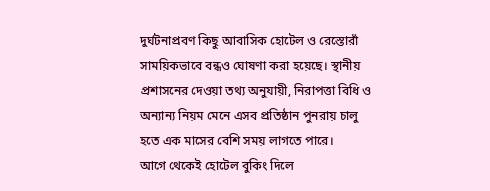দুর্ঘটনাপ্রবণ কিছু আবাসিক হোটেল ও রেস্তোরাঁ সাময়িকভাবে বন্ধও ঘোষণা করা হয়েছে। স্থানীয় প্রশাসনের দেওয়া তথ্য অনুযায়ী, নিরাপত্তা বিধি ও অন্যান্য নিয়ম মেনে এসব প্রতিষ্ঠান পুনরায় চালু হতে এক মাসের বেশি সময় লাগতে পারে।
আগে থেকেই হোটেল বুকিং দিলে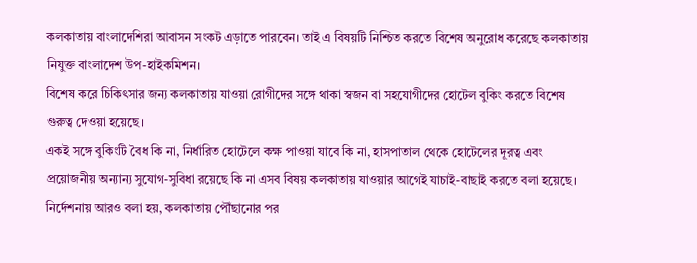কলকাতায় বাংলাদেশিরা আবাসন সংকট এড়াতে পারবেন। তাই এ বিষয়টি নিশ্চিত করতে বিশেষ অনুরোধ করেছে কলকাতায় নিযুক্ত বাংলাদেশ উপ-হাইকমিশন।
বিশেষ করে চিকিৎসার জন্য কলকাতায় যাওয়া রোগীদের সঙ্গে থাকা স্বজন বা সহযোগীদের হোটেল বুকিং করতে বিশেষ গুরুত্ব দেওয়া হয়েছে।
একই সঙ্গে বুকিংটি বৈধ কি না, নির্ধারিত হোটেলে কক্ষ পাওয়া যাবে কি না, হাসপাতাল থেকে হোটেলের দূরত্ব এবং প্রয়োজনীয় অন্যান্য সুযোগ-সুবিধা রয়েছে কি না এসব বিষয় কলকাতায় যাওয়ার আগেই যাচাই-বাছাই করতে বলা হয়েছে।
নির্দেশনায় আরও বলা হয়, কলকাতায় পৌঁছানোর পর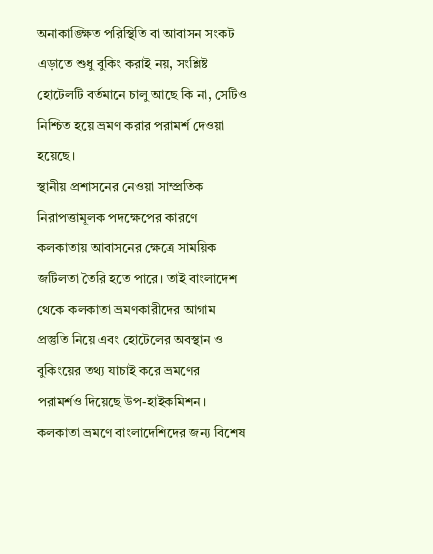অনাকাঙ্ক্ষিত পরিস্থিতি বা আবাসন সংকট এড়াতে শুধু বুকিং করাই নয়, সংশ্লিষ্ট হোটেলটি বর্তমানে চালু আছে কি না, সেটিও নিশ্চিত হয়ে ভ্রমণ করার পরামর্শ দেওয়া হয়েছে।
স্থানীয় প্রশাসনের নেওয়া সাম্প্রতিক নিরাপত্তামূলক পদক্ষেপের কারণে কলকাতায় আবাসনের ক্ষেত্রে সাময়িক জটিলতা তৈরি হতে পারে। তাই বাংলাদেশ থেকে কলকাতা ভ্রমণকারীদের আগাম প্রস্তুতি নিয়ে এবং হোটেলের অবস্থান ও বুকিংয়ের তথ্য যাচাই করে ভ্রমণের পরামর্শও দিয়েছে উপ-হাইকমিশন।
কলকাতা ভ্রমণে বাংলাদেশিদের জন্য বিশেষ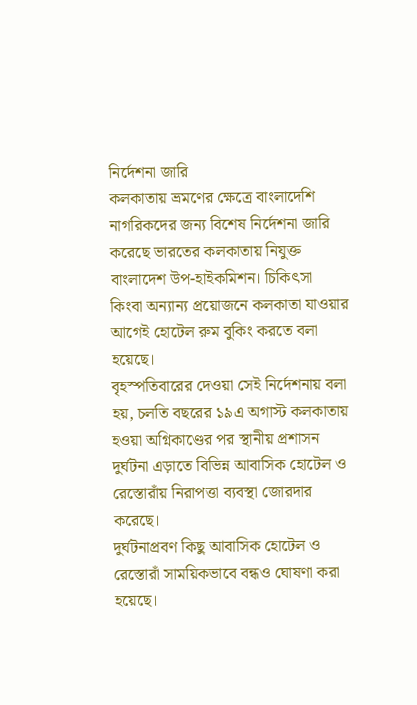নির্দেশনা জারি
কলকাতায় ভ্রমণের ক্ষেত্রে বাংলাদেশি নাগরিকদের জন্য বিশেষ নির্দেশনা জারি করেছে ভারতের কলকাতায় নিযুক্ত বাংলাদেশ উপ-হাইকমিশন। চিকিৎসা কিংবা অন্যান্য প্রয়োজনে কলকাতা যাওয়ার আগেই হোটেল রুম বুকিং করতে বলা হয়েছে।
বৃহস্পতিবারের দেওয়া সেই নির্দেশনায় বলা হয়, চলতি বছরের ১৯এ অগাস্ট কলকাতায় হওয়া অগ্নিকাণ্ডের পর স্থানীয় প্রশাসন দুর্ঘটনা এড়াতে বিভিন্ন আবাসিক হোটেল ও রেস্তোরাঁয় নিরাপত্তা ব্যবস্থা জোরদার করেছে।
দুর্ঘটনাপ্রবণ কিছু আবাসিক হোটেল ও রেস্তোরাঁ সাময়িকভাবে বন্ধও ঘোষণা করা হয়েছে।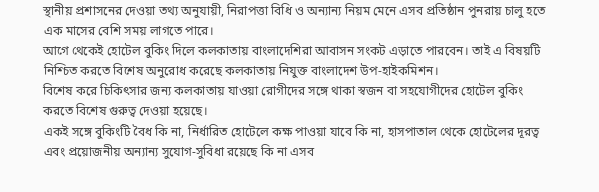স্থানীয় প্রশাসনের দেওয়া তথ্য অনুযায়ী, নিরাপত্তা বিধি ও অন্যান্য নিয়ম মেনে এসব প্রতিষ্ঠান পুনরায় চালু হতে এক মাসের বেশি সময় লাগতে পারে।
আগে থেকেই হোটেল বুকিং দিলে কলকাতায় বাংলাদেশিরা আবাসন সংকট এড়াতে পারবেন। তাই এ বিষয়টি নিশ্চিত করতে বিশেষ অনুরোধ করেছে কলকাতায় নিযুক্ত বাংলাদেশ উপ-হাইকমিশন।
বিশেষ করে চিকিৎসার জন্য কলকাতায় যাওয়া রোগীদের সঙ্গে থাকা স্বজন বা সহযোগীদের হোটেল বুকিং করতে বিশেষ গুরুত্ব দেওয়া হয়েছে।
একই সঙ্গে বুকিংটি বৈধ কি না, নির্ধারিত হোটেলে কক্ষ পাওয়া যাবে কি না, হাসপাতাল থেকে হোটেলের দূরত্ব এবং প্রয়োজনীয় অন্যান্য সুযোগ-সুবিধা রয়েছে কি না এসব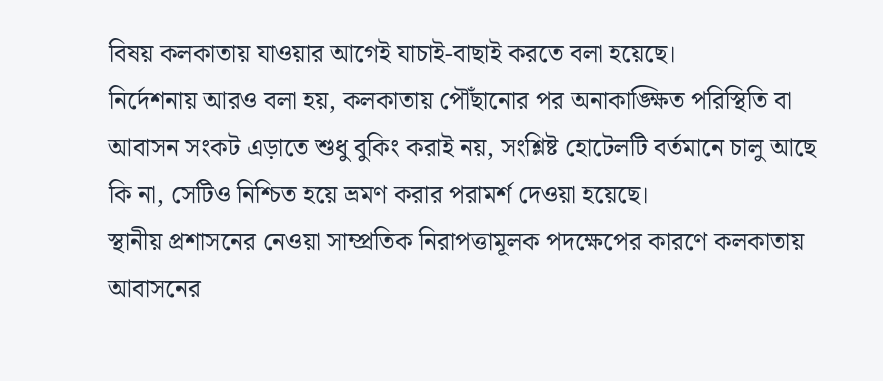বিষয় কলকাতায় যাওয়ার আগেই যাচাই-বাছাই করতে বলা হয়েছে।
নির্দেশনায় আরও বলা হয়, কলকাতায় পৌঁছানোর পর অনাকাঙ্ক্ষিত পরিস্থিতি বা আবাসন সংকট এড়াতে শুধু বুকিং করাই নয়, সংশ্লিষ্ট হোটেলটি বর্তমানে চালু আছে কি না, সেটিও নিশ্চিত হয়ে ভ্রমণ করার পরামর্শ দেওয়া হয়েছে।
স্থানীয় প্রশাসনের নেওয়া সাম্প্রতিক নিরাপত্তামূলক পদক্ষেপের কারণে কলকাতায় আবাসনের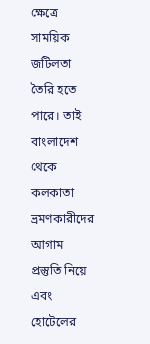ক্ষেত্রে সাময়িক জটিলতা তৈরি হতে পারে। তাই বাংলাদেশ থেকে কলকাতা ভ্রমণকারীদের আগাম প্রস্তুতি নিয়ে এবং হোটেলের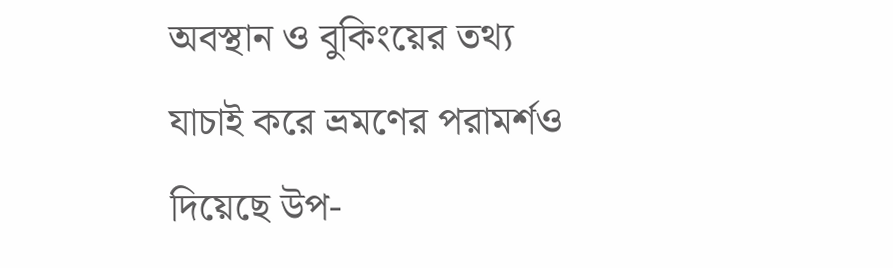অবস্থান ও বুকিংয়ের তথ্য যাচাই করে ভ্রমণের পরামর্শও দিয়েছে উপ-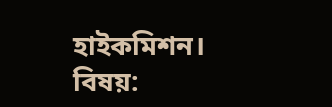হাইকমিশন।
বিষয়: